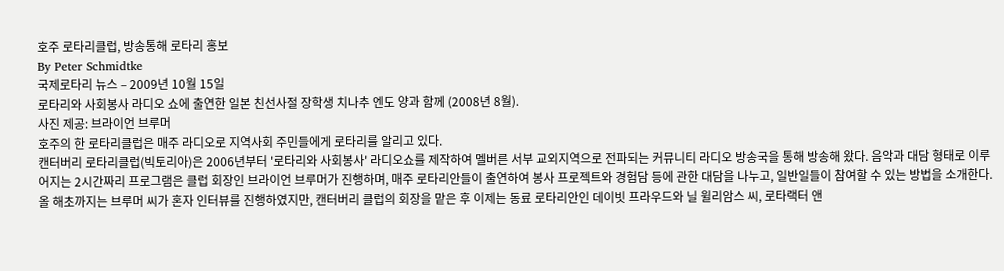호주 로타리클럽, 방송통해 로타리 홍보
By Peter Schmidtke
국제로타리 뉴스 – 2009년 10월 15일
로타리와 사회봉사 라디오 쇼에 출연한 일본 친선사절 장학생 치나추 엔도 양과 함께 (2008년 8월).
사진 제공: 브라이언 브루머
호주의 한 로타리클럽은 매주 라디오로 지역사회 주민들에게 로타리를 알리고 있다.
캔터버리 로타리클럽(빅토리아)은 2006년부터 '로타리와 사회봉사' 라디오쇼를 제작하여 멜버른 서부 교외지역으로 전파되는 커뮤니티 라디오 방송국을 통해 방송해 왔다. 음악과 대담 형태로 이루어지는 2시간짜리 프로그램은 클럽 회장인 브라이언 브루머가 진행하며, 매주 로타리안들이 출연하여 봉사 프로젝트와 경험담 등에 관한 대담을 나누고, 일반일들이 참여할 수 있는 방법을 소개한다.
올 해초까지는 브루머 씨가 혼자 인터뷰를 진행하였지만, 캔터버리 클럽의 회장을 맡은 후 이제는 동료 로타리안인 데이빗 프라우드와 닐 윌리암스 씨, 로타랙터 앤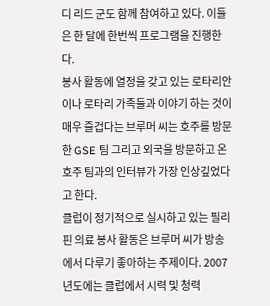디 리드 군도 함께 참여하고 있다. 이들은 한 달에 한번씩 프로그램을 진행한다.
봉사 활동에 열정을 갖고 있는 로타리안이나 로타리 가족들과 이야기 하는 것이 매우 즐겁다는 브루머 씨는 호주를 방문한 GSE 팀 그리고 외국을 방문하고 온 호주 팀과의 인터뷰가 가장 인상깊었다고 한다.
클럽이 정기적으로 실시하고 있는 필리핀 의료 봉사 활동은 브루머 씨가 방송에서 다루기 좋아하는 주제이다. 2007년도에는 클럽에서 시력 및 청력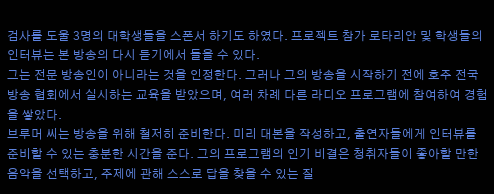검사를 도울 3명의 대학생들을 스폰서 하기도 하였다. 프로젝트 참가 로타리안 및 학생들의 인터뷰는 본 방송의 다시 듣기에서 들을 수 있다.
그는 전문 방송인이 아니라는 것을 인정한다. 그러나 그의 방송을 시작하기 전에 호주 전국 방송 협회에서 실시하는 교육을 받았으며, 여러 차례 다른 라디오 프로그램에 참여하여 경험을 쌓았다.
브루머 씨는 방송을 위해 철저히 준비한다. 미리 대본을 작성하고, 출연자들에게 인터뷰를 준비할 수 있는 충분한 시간을 준다. 그의 프로그램의 인기 비결은 청취자들이 좋아할 만한 음악을 선택하고, 주제에 관해 스스로 답을 찾을 수 있는 질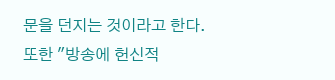문을 던지는 것이라고 한다.
또한 "방송에 헌신적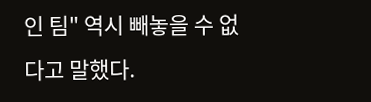인 팀" 역시 빼놓을 수 없다고 말했다.